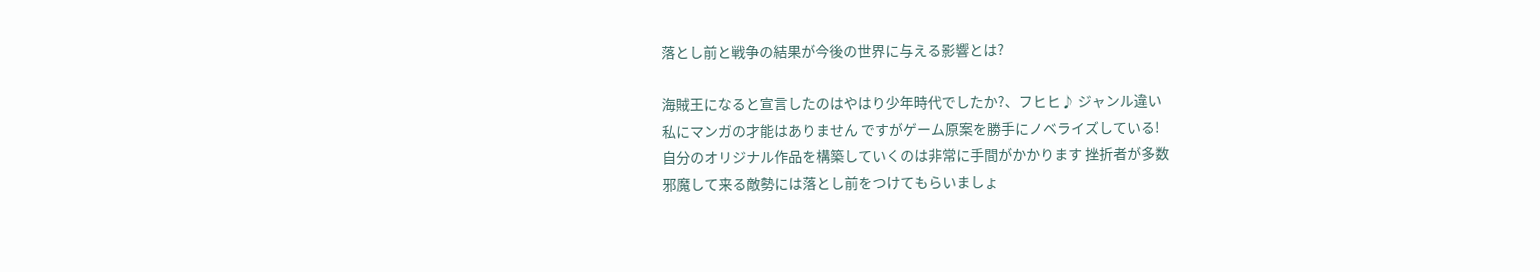落とし前と戦争の結果が今後の世界に与える影響とは?

海賊王になると宣言したのはやはり少年時代でしたか?、フヒヒ♪ ジャンル違い
私にマンガの才能はありません ですがゲーム原案を勝手にノベライズしている!
自分のオリジナル作品を構築していくのは非常に手間がかかります 挫折者が多数
邪魔して来る敵勢には落とし前をつけてもらいましょ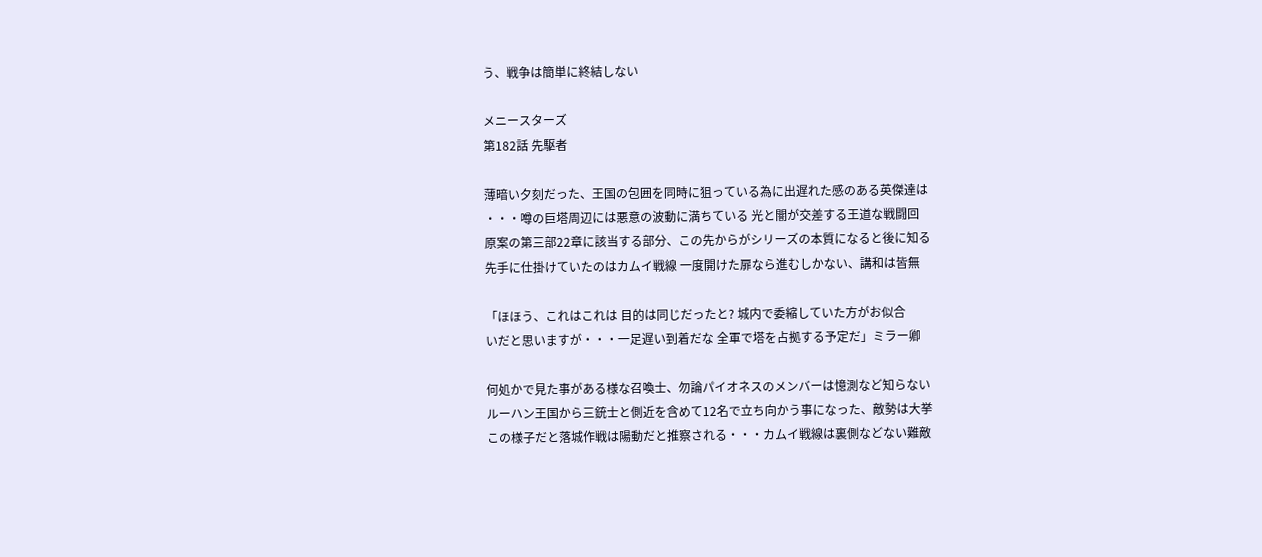う、戦争は簡単に終結しない

メニースターズ
第182話 先駆者

薄暗い夕刻だった、王国の包囲を同時に狙っている為に出遅れた感のある英傑達は
・・・噂の巨塔周辺には悪意の波動に満ちている 光と闇が交差する王道な戦闘回
原案の第三部22章に該当する部分、この先からがシリーズの本質になると後に知る
先手に仕掛けていたのはカムイ戦線 一度開けた扉なら進むしかない、講和は皆無

「ほほう、これはこれは 目的は同じだったと? 城内で委縮していた方がお似合
いだと思いますが・・・一足遅い到着だな 全軍で塔を占拠する予定だ」ミラー卿

何処かで見た事がある様な召喚士、勿論パイオネスのメンバーは憶測など知らない
ルーハン王国から三銃士と側近を含めて12名で立ち向かう事になった、敵勢は大挙
この様子だと落城作戦は陽動だと推察される・・・カムイ戦線は裏側などない難敵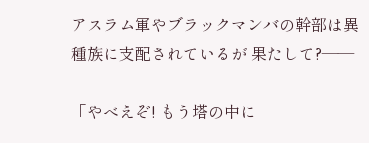アスラム軍やブラックマンバの幹部は異種族に支配されているが 果たして?――

「やべえぞ! もう塔の中に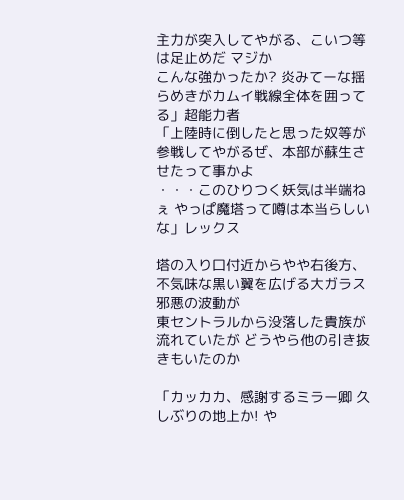主力が突入してやがる、こいつ等は足止めだ マジか
こんな強かったか? 炎みてーな揺らめきがカムイ戦線全体を囲ってる」超能力者
「上陸時に倒したと思った奴等が参戦してやがるぜ、本部が蘇生させたって事かよ
・・・このひりつく妖気は半端ねぇ やっぱ魔塔って噂は本当らしいな」レックス

塔の入り口付近からやや右後方、不気味な黒い翼を広げる大ガラス 邪悪の波動が
東セントラルから没落した貴族が流れていたが どうやら他の引き抜きもいたのか

「カッカカ、感謝するミラー卿 久しぶりの地上か! や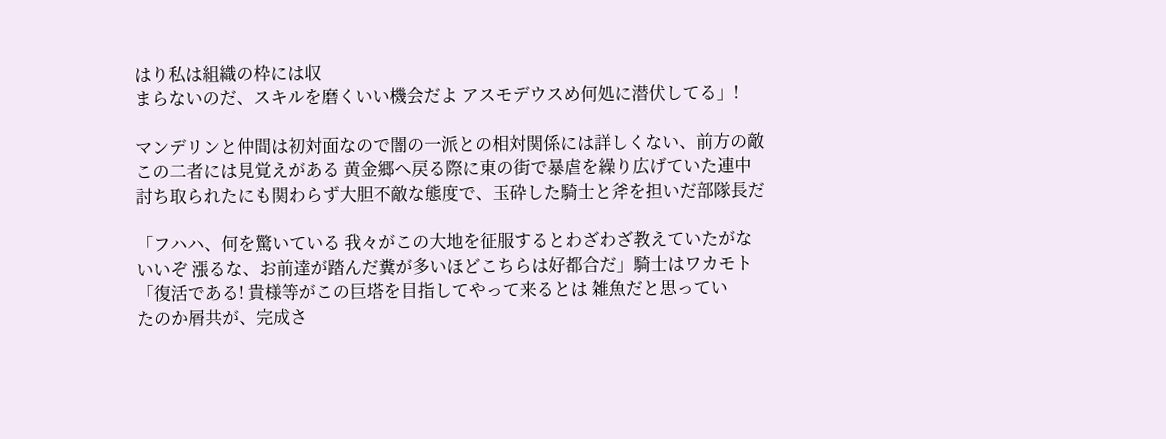はり私は組織の枠には収
まらないのだ、スキルを磨くいい機会だよ アスモデウスめ何処に潜伏してる」!

マンデリンと仲間は初対面なので闇の一派との相対関係には詳しくない、前方の敵
この二者には見覚えがある 黄金郷へ戻る際に東の街で暴虐を繰り広げていた連中
討ち取られたにも関わらず大胆不敵な態度で、玉砕した騎士と斧を担いだ部隊長だ

「フハハ、何を驚いている 我々がこの大地を征服するとわざわざ教えていたがな
いいぞ 漲るな、お前達が踏んだ糞が多いほどこちらは好都合だ」騎士はワカモト
「復活である! 貴様等がこの巨塔を目指してやって来るとは 雑魚だと思ってい
たのか屑共が、完成さ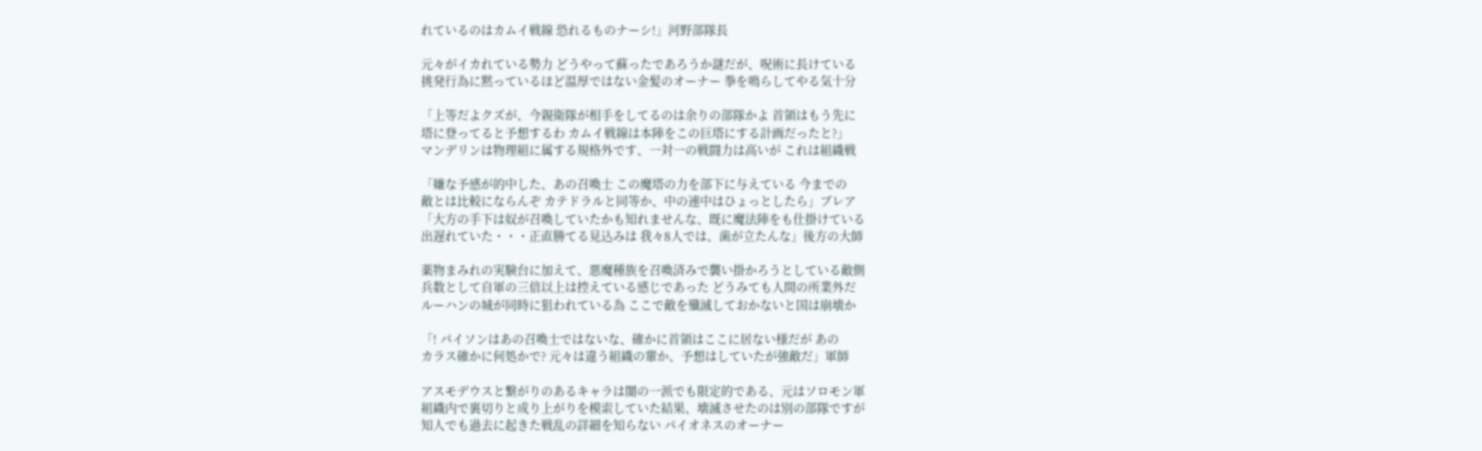れているのはカムイ戦線 恐れるものナーシ!」河野部隊長

元々がイカれている勢力 どうやって蘇ったであろうか謎だが、呪術に長けている
挑発行為に黙っているほど温厚ではない金髪のオーナー 拳を鳴らしてやる気十分

「上等だよクズが、今親衛隊が相手をしてるのは余りの部隊かよ 首領はもう先に
塔に登ってると予想するわ カムイ戦線は本陣をこの巨塔にする計画だったと?」
マンデリンは物理組に属する規格外です、一対一の戦闘力は高いが これは組織戦

「嫌な予感が的中した、あの召喚士 この魔塔の力を部下に与えている 今までの
敵とは比較にならんぞ カテドラルと同等か、中の連中はひょっとしたら」ブレア
「大方の手下は奴が召喚していたかも知れませんな、既に魔法陣をも仕掛けている
出遅れていた・・・正直勝てる見込みは 我々8人では、歯が立たんな」後方の大師

薬物まみれの実験台に加えて、悪魔種族を召喚済みで襲い掛かろうとしている敵側
兵数として自軍の三倍以上は控えている感じであった どうみても人間の所業外だ
ルーハンの城が同時に狙われている為 ここで敵を殲滅しておかないと国は崩壊か

「! パイソンはあの召喚士ではないな、確かに首領はここに居ない様だが あの
カラス確かに何処かで? 元々は違う組織の輩か、予想はしていたが強敵だ」軍師

アスモデウスと繋がりのあるキャラは闇の一派でも限定的である、元はソロモン軍
組織内で裏切りと成り上がりを模索していた結果、壊滅させたのは別の部隊ですが
知人でも過去に起きた戦乱の詳細を知らない パイオネスのオーナー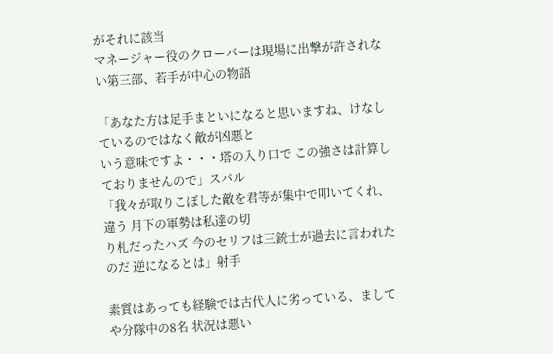がそれに該当
マネージャー役のクローバーは現場に出撃が許されない第三部、若手が中心の物語

「あなた方は足手まといになると思いますね、けなしているのではなく敵が凶悪と
いう意味ですよ・・・塔の入り口で この強さは計算しておりませんので」スバル
「我々が取りこぼした敵を君等が集中で叩いてくれ、違う 月下の軍勢は私達の切
り札だったハズ 今のセリフは三銃士が過去に言われたのだ 逆になるとは」射手

素質はあっても経験では古代人に劣っている、ましてや分隊中の8名 状況は悪い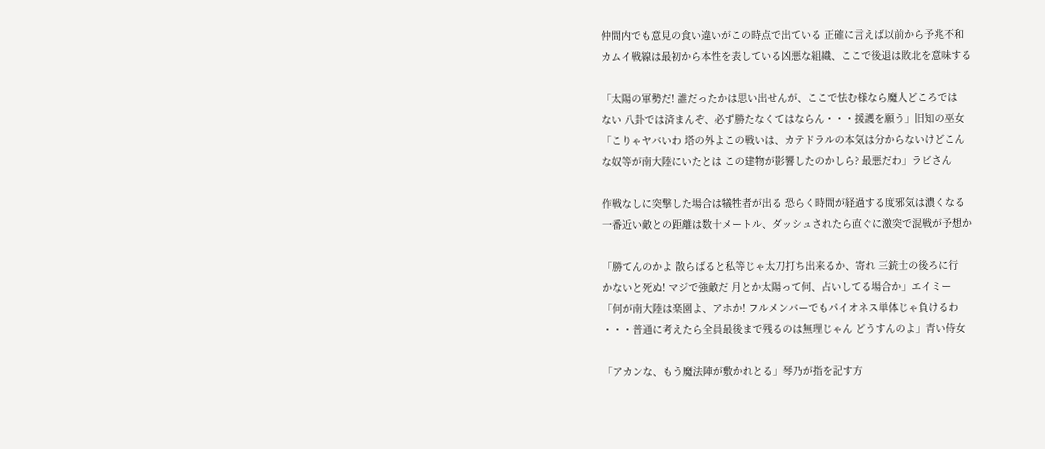仲間内でも意見の食い違いがこの時点で出ている 正確に言えば以前から予兆不和
カムイ戦線は最初から本性を表している凶悪な組織、ここで後退は敗北を意味する

「太陽の軍勢だ! 誰だったかは思い出せんが、ここで怯む様なら魔人どころでは
ない 八卦では済まんぞ、必ず勝たなくてはならん・・・援護を願う」旧知の巫女
「こりゃヤバいわ 塔の外よこの戦いは、カテドラルの本気は分からないけどこん
な奴等が南大陸にいたとは この建物が影響したのかしら? 最悪だわ」ラビさん

作戦なしに突撃した場合は犠牲者が出る 恐らく時間が経過する度邪気は濃くなる
一番近い敵との距離は数十メートル、ダッシュされたら直ぐに激突で混戦が予想か

「勝てんのかよ 散らばると私等じゃ太刀打ち出来るか、寄れ 三銃士の後ろに行
かないと死ぬ! マジで強敵だ 月とか太陽って何、占いしてる場合か」エイミー
「何が南大陸は楽園よ、アホか! フルメンバーでもパイオネス単体じゃ負けるわ
・・・普通に考えたら全員最後まで残るのは無理じゃん どうすんのよ」青い侍女

「アカンな、もう魔法陣が敷かれとる」琴乃が指を記す方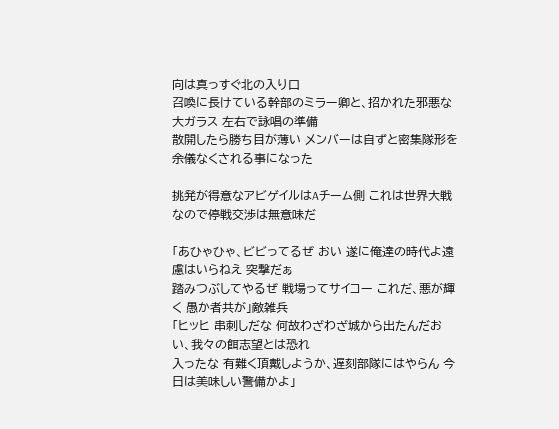向は真っすぐ北の入り口
召喚に長けている幹部のミラー卿と、招かれた邪悪な大ガラス 左右で詠唱の準備
散開したら勝ち目が薄い メンバーは自ずと密集隊形を余儀なくされる事になった

挑発が得意なアビゲイルはAチーム側 これは世界大戦なので停戦交渉は無意味だ

「あひゃひゃ、ビビってるぜ おい 遂に俺達の時代よ遠慮はいらねえ 突撃だぁ
踏みつぶしてやるぜ 戦場ってサイコー これだ、悪が輝く 愚か者共が」敵雑兵
「ヒッヒ 串刺しだな 何故わざわざ城から出たんだおい、我々の餌志望とは恐れ
入ったな 有難く頂戴しようか、遅刻部隊にはやらん 今日は美味しい警備かよ」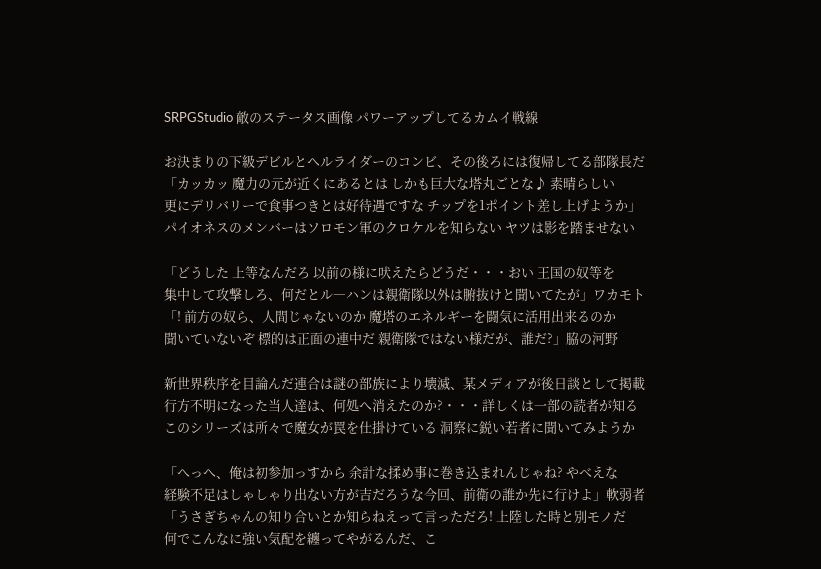SRPGStudio 敵のステータス画像 パワーアップしてるカムイ戦線

お決まりの下級デビルとヘルライダーのコンビ、その後ろには復帰してる部隊長だ
「カッカッ 魔力の元が近くにあるとは しかも巨大な塔丸ごとな♪ 素晴らしい
更にデリバリーで食事つきとは好待遇ですな チップを1ポイント差し上げようか」
パイオネスのメンバーはソロモン軍のクロケルを知らない ヤツは影を踏ませない

「どうした 上等なんだろ 以前の様に吠えたらどうだ・・・おい 王国の奴等を
集中して攻撃しろ、何だとル―ハンは親衛隊以外は腑抜けと聞いてたが」ワカモト
「! 前方の奴ら、人間じゃないのか 魔塔のエネルギーを闘気に活用出来るのか
聞いていないぞ 標的は正面の連中だ 親衛隊ではない様だが、誰だ?」脇の河野

新世界秩序を目論んだ連合は謎の部族により壊滅、某メディアが後日談として掲載
行方不明になった当人達は、何処へ消えたのか?・・・詳しくは一部の読者が知る
このシリーズは所々で魔女が罠を仕掛けている 洞察に鋭い若者に聞いてみようか

「へっへ、俺は初参加っすから 余計な揉め事に巻き込まれんじゃね? やべえな
経験不足はしゃしゃり出ない方が吉だろうな今回、前衛の誰か先に行けよ」軟弱者
「うさぎちゃんの知り合いとか知らねえって言っただろ! 上陸した時と別モノだ
何でこんなに強い気配を纏ってやがるんだ、こ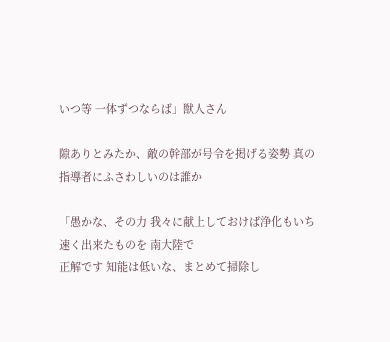いつ等 一体ずつならば」獣人さん

隙ありとみたか、敵の幹部が号令を掲げる姿勢 真の指導者にふさわしいのは誰か

「愚かな、その力 我々に献上しておけば浄化もいち速く出来たものを 南大陸で
正解です 知能は低いな、まとめて掃除し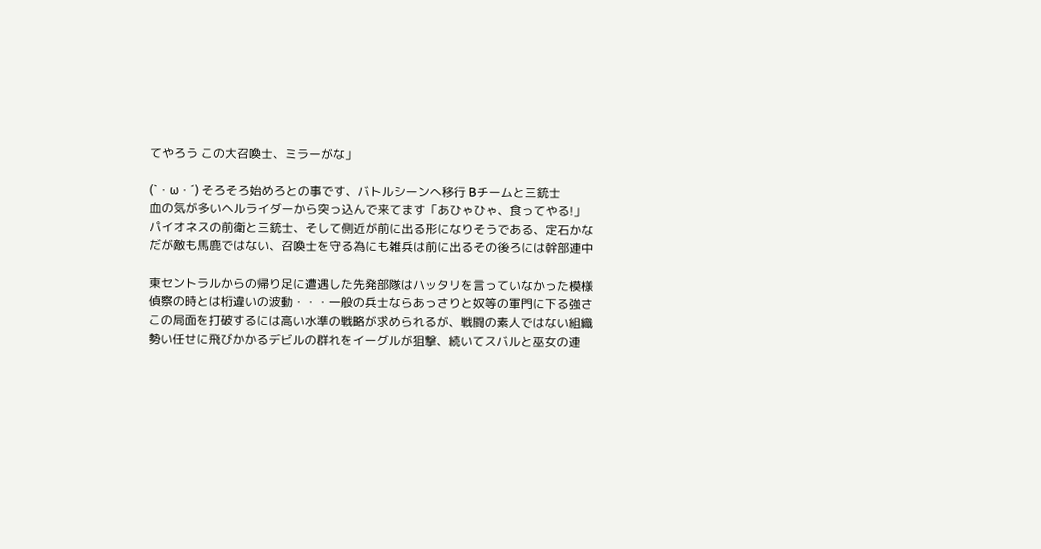てやろう この大召喚士、ミラーがな」

(`・ω・´) そろそろ始めろとの事です、バトルシーンへ移行 Bチームと三銃士
血の気が多いヘルライダーから突っ込んで来てます「あひゃひゃ、食ってやる!」
パイオネスの前衛と三銃士、そして側近が前に出る形になりそうである、定石かな
だが敵も馬鹿ではない、召喚士を守る為にも雑兵は前に出るその後ろには幹部連中

東セントラルからの帰り足に遭遇した先発部隊はハッタリを言っていなかった模様
偵察の時とは桁違いの波動・・・一般の兵士ならあっさりと奴等の軍門に下る強さ
この局面を打破するには高い水準の戦略が求められるが、戦闘の素人ではない組織
勢い任せに飛びかかるデビルの群れをイーグルが狙撃、続いてスバルと巫女の連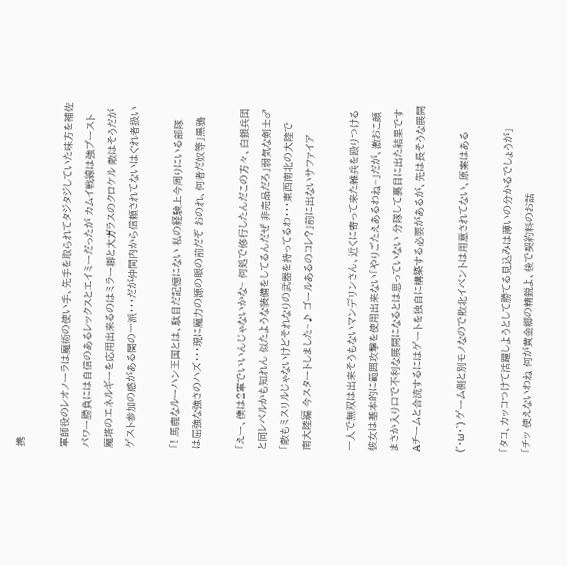携

軍師役のレオノーラは魔術の使い手、先手を取られてタジタジしていた味方を補佐
パワー勝負には自信のあるレックスとエイミーだったが カムイ戦線は強ブースト
魔塔のエネルギーを応用出来るのはミラー卿と大ガラスのクロケル 敵はそうだが
ゲスト参加の感がある闇の一派・・・だが仲間内から信頼されてないはぐれ者扱い

「! 馬鹿なルーハン王国とは、駄目だ記憶にない 私の経験上今周りにいる部隊
は屈強な強さのハズ・・・現に魔力の源の眼の前だぞ おのれ、何者だ奴等」黒鴉

「えー、僕は2軍でいいんじゃないかな~ 何処で修行したんだこの方々、白銀兵団
と同レベルかも知れん 似たような装備をしてるんだぜ 非売品だろ」弱気な剣士♂
「敵もミスリルじゃないけどそれなりの武器を持ってるわ・・・東西南北の大陸で
南大陸編 今スタートしました~♪ ゴールあるのコレ?」前に出ないサファイア

一人で無双は出来そうもないマンデリンさん、近くに寄って来た雑兵を殴りつける
彼女は基本的に範囲攻撃を使用出来ない「やりごたえあるわね~」だが、激おこ顔
まさか入り口で不利な展開になるとは思っていない 分隊して裏目に出た結果です
Aチームと合流するにはゲートを独自に構築する必要があるが、先は長そうな展開

(´・ω・`) ゲーム側と別モノなので敗北イベントは用意されてない、原案はある

「タコ、カッコつけて活躍しようとして勝てる見込みは薄いの分かるでしょうが」
「チッ 使えないわね 何が黄金郷の精鋭よ、後で契約料のお話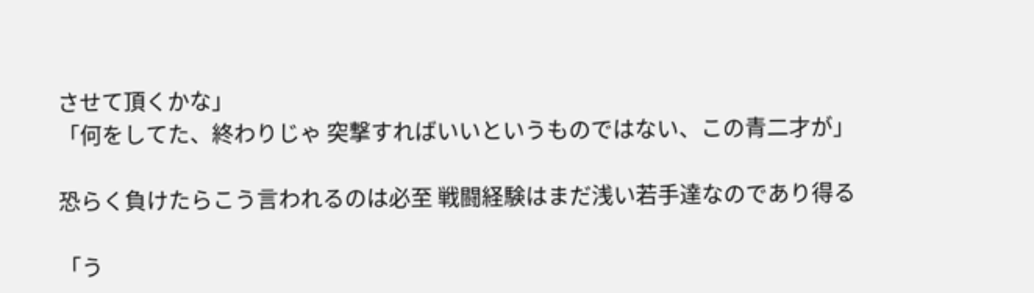させて頂くかな」
「何をしてた、終わりじゃ 突撃すればいいというものではない、この青二才が」

恐らく負けたらこう言われるのは必至 戦闘経験はまだ浅い若手達なのであり得る

「う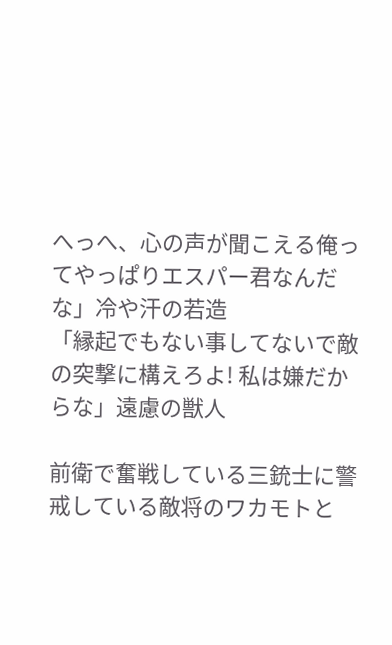へっへ、心の声が聞こえる俺ってやっぱりエスパー君なんだな」冷や汗の若造
「縁起でもない事してないで敵の突撃に構えろよ! 私は嫌だからな」遠慮の獣人

前衛で奮戦している三銃士に警戒している敵将のワカモトと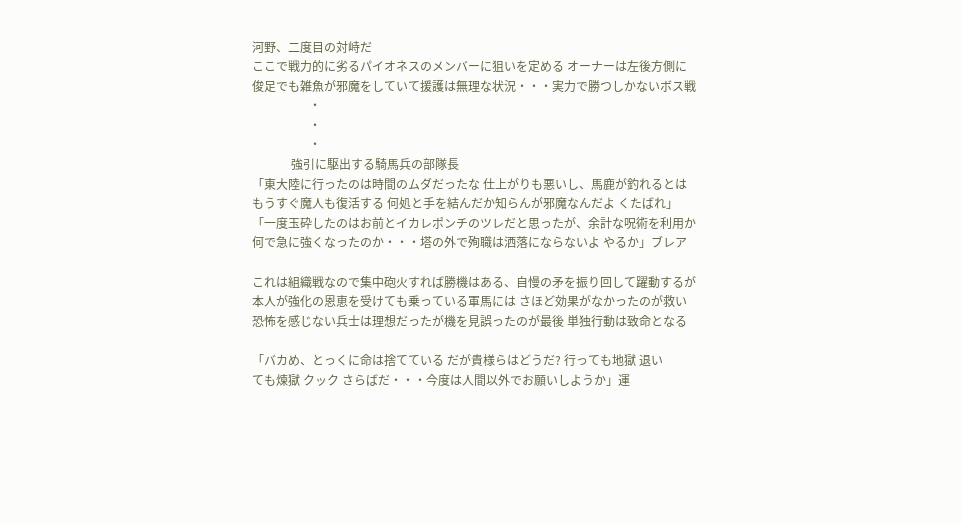河野、二度目の対峙だ
ここで戦力的に劣るパイオネスのメンバーに狙いを定める オーナーは左後方側に
俊足でも雑魚が邪魔をしていて援護は無理な状況・・・実力で勝つしかないボス戦
                   ・
                   ・
                   ・
             強引に駆出する騎馬兵の部隊長
「東大陸に行ったのは時間のムダだったな 仕上がりも悪いし、馬鹿が釣れるとは
もうすぐ魔人も復活する 何処と手を結んだか知らんが邪魔なんだよ くたばれ」
「一度玉砕したのはお前とイカレポンチのツレだと思ったが、余計な呪術を利用か
何で急に強くなったのか・・・塔の外で殉職は洒落にならないよ やるか」ブレア

これは組織戦なので集中砲火すれば勝機はある、自慢の矛を振り回して躍動するが
本人が強化の恩恵を受けても乗っている軍馬には さほど効果がなかったのが救い
恐怖を感じない兵士は理想だったが機を見誤ったのが最後 単独行動は致命となる

「バカめ、とっくに命は捨てている だが貴様らはどうだ? 行っても地獄 退い
ても煉獄 クック さらばだ・・・今度は人間以外でお願いしようか」運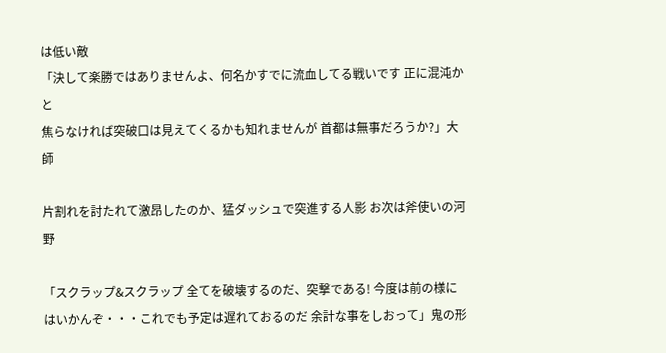は低い敵
「決して楽勝ではありませんよ、何名かすでに流血してる戦いです 正に混沌かと
焦らなければ突破口は見えてくるかも知れませんが 首都は無事だろうか?」大師

片割れを討たれて激昂したのか、猛ダッシュで突進する人影 お次は斧使いの河野

「スクラップ&スクラップ 全てを破壊するのだ、突撃である! 今度は前の様に
はいかんぞ・・・これでも予定は遅れておるのだ 余計な事をしおって」鬼の形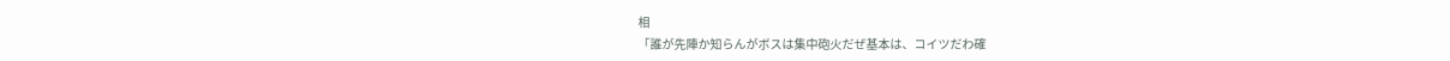相
「誰が先陣か知らんがボスは集中砲火だぜ基本は、コイツだわ確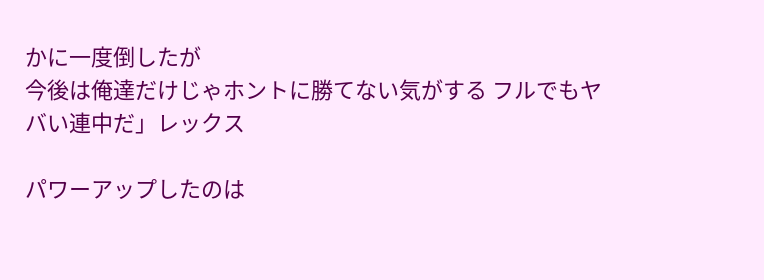かに一度倒したが
今後は俺達だけじゃホントに勝てない気がする フルでもヤバい連中だ」レックス

パワーアップしたのは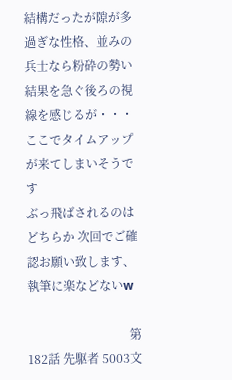結構だったが隙が多過ぎな性格、並みの兵士なら粉砕の勢い
結果を急ぐ後ろの視線を感じるが・・・ここでタイムアップが来てしまいそうです
ぶっ飛ばされるのはどちらか 次回でご確認お願い致します、執筆に楽などないw

                                  第182話 先駆者 5003文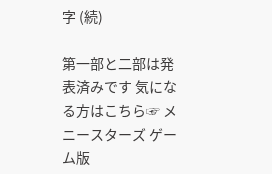字 (続)

第一部と二部は発表済みです 気になる方はこちら☞ メニースターズ ゲーム版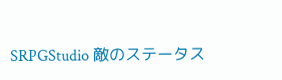SRPGStudio 敵のステータス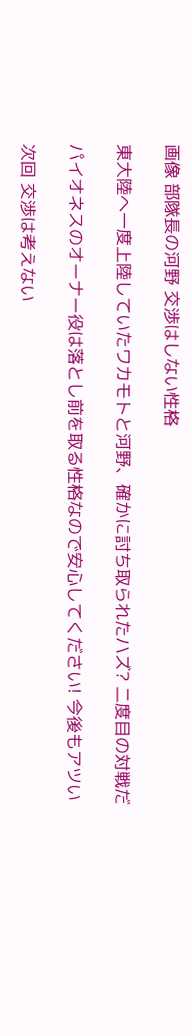画像 部隊長の河野 交渉はしない性格

東大陸へ一度上陸していたワカモトと河野、確かに討ち取られたハズ? 二度目の対戦だ

パイオネスのオーナー役は落とし前を取る性格なので安心してください! 今後もアツい

次回 交渉は考えない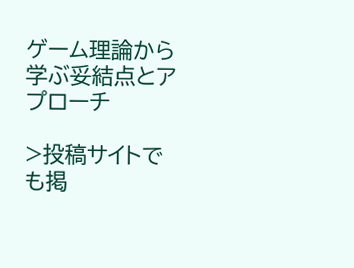ゲーム理論から学ぶ妥結点とアプローチ

>投稿サイトでも掲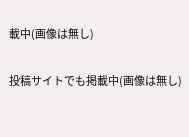載中(画像は無し)

投稿サイトでも掲載中(画像は無し)